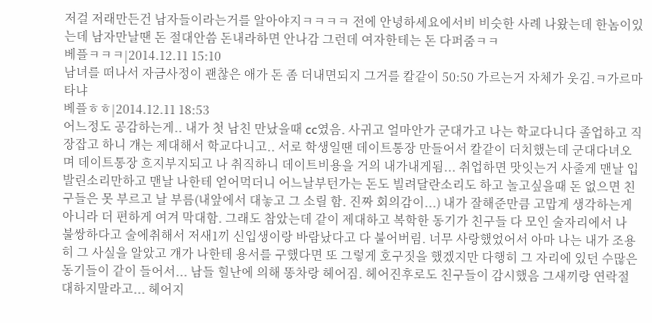저걸 저래만든건 남자들이라는거를 알아야지ㅋㅋㅋㅋ 전에 안녕하세요에서비 비슷한 사례 나왔는데 한놈이있는데 남자만날땐 돈 절대안씀 돈내라하면 안나감 그런데 여자한테는 돈 다퍼줌ㅋㅋ
베플ㅋㅋㅋ|2014.12.11 15:10
남녀를 떠나서 자금사정이 괜찮은 애가 돈 좀 더내면되지 그거를 칼같이 50:50 가르는거 자체가 웃김.ㅋ가르마타냐
베플ㅎㅎ|2014.12.11 18:53
어느정도 공감하는게.. 내가 첫 남친 만났을때 cc였음. 사귀고 얼마안가 군대가고 나는 학교다니다 졸업하고 직장잡고 하니 걔는 제대해서 학교다니고.. 서로 학생일땐 데이트통장 만들어서 칼같이 더치했는데 군대다녀오며 데이트통장 흐지부지되고 나 취직하니 데이트비용을 거의 내가내게됨... 취업하면 맛잇는거 사줄게 맨날 입발린소리만하고 맨날 나한테 얻어먹더니 어느날부턴가는 돈도 빌려달란소리도 하고 놀고싶을때 돈 없으면 친구들은 못 부르고 날 부름(내앞에서 대놓고 그 소릴 함. 진짜 회의감이...) 내가 잘해준만큼 고맙게 생각하는게 아니라 더 편하게 여겨 막대함. 그래도 참았는데 같이 제대하고 복학한 동기가 친구들 다 모인 술자리에서 나 불쌍하다고 술에취해서 저새1끼 신입생이랑 바람났다고 다 불어버림. 너무 사랑했었어서 아마 나는 내가 조용히 그 사실을 알았고 걔가 나한테 용서를 구했다면 또 그렇게 호구짓을 했겠지만 다행히 그 자리에 있던 수많은 동기들이 같이 들어서... 남들 힐난에 의해 똥차랑 헤어짐. 헤어진후로도 친구들이 감시했음 그새끼랑 연락절대하지말라고... 헤어지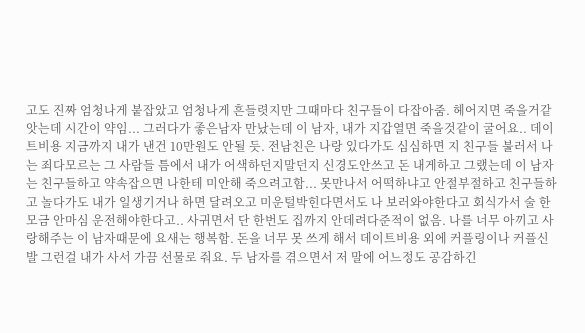고도 진짜 엄청나게 붙잡았고 엄청나게 흔들렷지만 그때마다 친구들이 다잡아줌. 헤어지면 죽을거같앗는데 시간이 약임... 그러다가 좋은남자 만났는데 이 남자, 내가 지갑열면 죽을것같이 굴어요.. 데이트비용 지금까지 내가 낸건 10만원도 안될 듯. 전남친은 나랑 있다가도 심심하면 지 친구들 불러서 나는 죄다모르는 그 사람들 틈에서 내가 어색하던지말던지 신경도안쓰고 돈 내게하고 그랬는데 이 남자는 친구들하고 약속잡으면 나한테 미안해 죽으려고함... 못만나서 어떡하냐고 안절부절하고 친구들하고 놀다가도 내가 일생기거나 하면 달려오고 미운털박힌다면서도 나 보러와야한다고 회식가서 술 한모금 안마심 운전해야한다고.. 사귀면서 단 한번도 집까지 안데려다준적이 없음. 나를 너무 아끼고 사랑해주는 이 남자때문에 요새는 행복함. 돈을 너무 못 쓰게 해서 데이트비용 외에 커플링이나 커플신발 그런걸 내가 사서 가끔 선물로 줘요. 두 남자를 겪으면서 저 말에 어느정도 공감하긴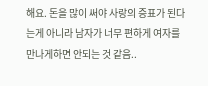해요. 돈을 많이 써야 사랑의 증표가 된다는게 아니라 남자가 너무 편하게 여자를 만나게하면 안되는 것 같음..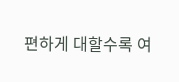편하게 대할수록 여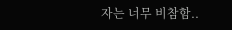자는 너무 비참함..